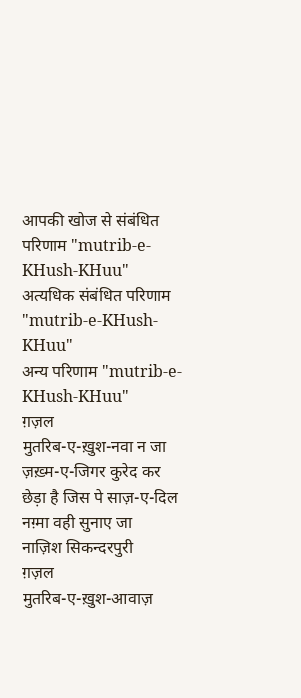आपकी खोज से संबंधित
परिणाम "mutrib-e-KHush-KHuu"
अत्यधिक संबंधित परिणाम "mutrib-e-KHush-KHuu"
अन्य परिणाम "mutrib-e-KHush-KHuu"
ग़ज़ल
मुतरिब-ए-ख़ुश-नवा न जा ज़ख़्म-ए-जिगर कुरेद कर
छेड़ा है जिस पे साज़-ए-दिल नग़्मा वही सुनाए जा
नाज़िश सिकन्दरपुरी
ग़ज़ल
मुतरिब-ए-ख़ुश-आवाज़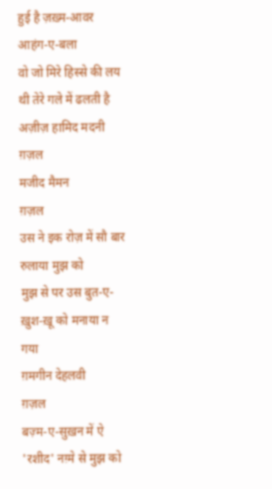हुई है ज़ख़्म-आवर आहंग-ए-बला
वो जो मिरे हिस्से की लय थी तेरे गले में ढलती है
अज़ीज़ हामिद मदनी
ग़ज़ल
मजीद मैमन
ग़ज़ल
उस ने इक रोज़ में सौ बार रुलाया मुझ को
मुझ से पर उस बुत-ए-ख़ुश-ख़ू को मनाया न गया
ग़मगीन देहलवी
ग़ज़ल
बज़्म-ए-सुख़न में ऐ 'रशीद' नग़्मे से मुझ को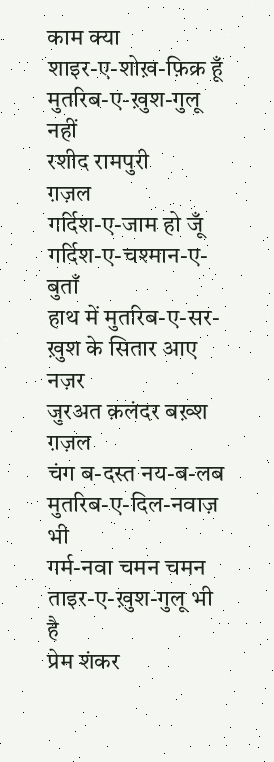काम क्या
शाइर-ए-शोख़-फ़िक्र हूँ मुतरिब-ए-ख़ुश-गुलू नहीं
रशीद रामपुरी
ग़ज़ल
गर्दिश-ए-जाम हो जूँ गर्दिश-ए-चश्मान-ए-बुताँ
हाथ में मुतरिब-ए-सर-ख़ुश के सितार आए नज़र
जुरअत क़लंदर बख़्श
ग़ज़ल
चंग ब-दस्त नय-ब-लब मुतरिब-ए-दिल-नवाज़ भी
गर्म-नवा चमन चमन ताइर-ए-ख़ुश-गुलू भी है
प्रेम शंकर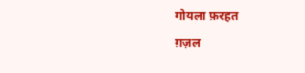गोयला फ़रहत
ग़ज़ल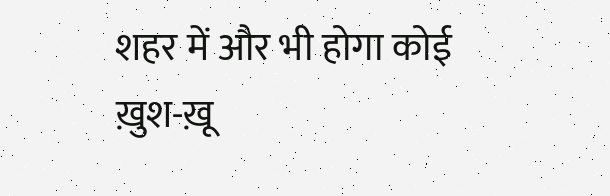शहर में और भी होगा कोई ख़ुश-ख़ू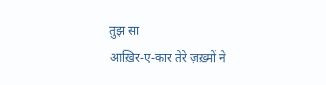तुझ सा
आख़िर-ए-कार तेरे ज़ख़्मों ने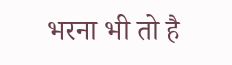भरना भी तो है